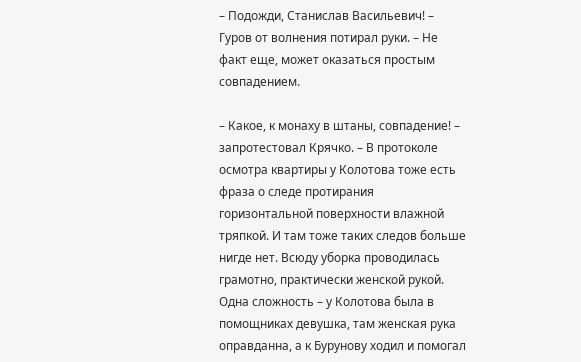– Подожди, Станислав Васильевич! – Гуров от волнения потирал руки. – Не факт еще, может оказаться простым совпадением.

– Какое, к монаху в штаны, совпадение! – запротестовал Крячко. – В протоколе осмотра квартиры у Колотова тоже есть фраза о следе протирания горизонтальной поверхности влажной тряпкой. И там тоже таких следов больше нигде нет. Всюду уборка проводилась грамотно, практически женской рукой. Одна сложность – у Колотова была в помощниках девушка, там женская рука оправданна, а к Бурунову ходил и помогал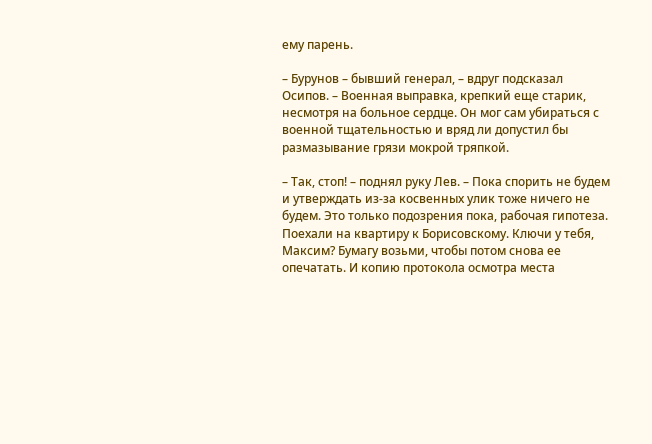ему парень.

– Бурунов – бывший генерал, – вдруг подсказал Осипов. – Военная выправка, крепкий еще старик, несмотря на больное сердце. Он мог сам убираться с военной тщательностью и вряд ли допустил бы размазывание грязи мокрой тряпкой.

– Так, стоп! – поднял руку Лев. – Пока спорить не будем и утверждать из-за косвенных улик тоже ничего не будем. Это только подозрения пока, рабочая гипотеза. Поехали на квартиру к Борисовскому. Ключи у тебя, Максим? Бумагу возьми, чтобы потом снова ее опечатать. И копию протокола осмотра места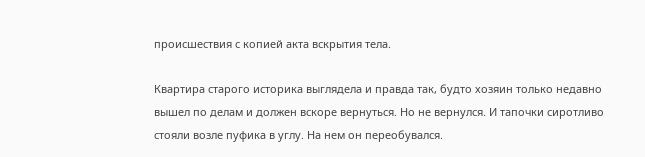происшествия с копией акта вскрытия тела.

Квартира старого историка выглядела и правда так, будто хозяин только недавно вышел по делам и должен вскоре вернуться. Но не вернулся. И тапочки сиротливо стояли возле пуфика в углу. На нем он переобувался.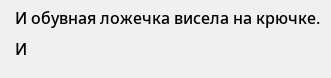И обувная ложечка висела на крючке. И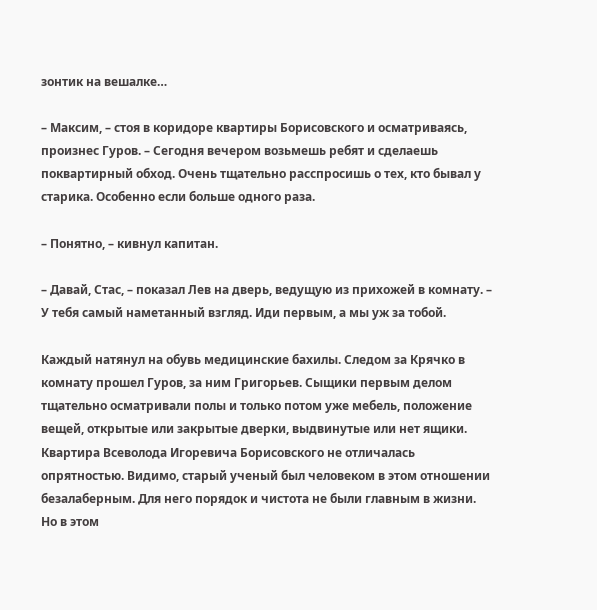зонтик на вешалке…

– Максим, – стоя в коридоре квартиры Борисовского и осматриваясь, произнес Гуров. – Сегодня вечером возьмешь ребят и сделаешь поквартирный обход. Очень тщательно расспросишь о тех, кто бывал у старика. Особенно если больше одного раза.

– Понятно, – кивнул капитан.

– Давай, Стас, – показал Лев на дверь, ведущую из прихожей в комнату. – У тебя самый наметанный взгляд. Иди первым, а мы уж за тобой.

Каждый натянул на обувь медицинские бахилы. Следом за Крячко в комнату прошел Гуров, за ним Григорьев. Сыщики первым делом тщательно осматривали полы и только потом уже мебель, положение вещей, открытые или закрытые дверки, выдвинутые или нет ящики. Квартира Всеволода Игоревича Борисовского не отличалась опрятностью. Видимо, старый ученый был человеком в этом отношении безалаберным. Для него порядок и чистота не были главным в жизни. Но в этом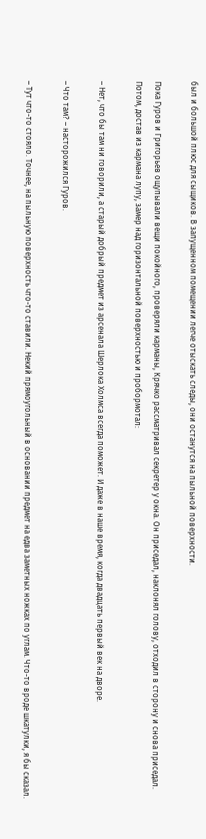был и большой плюс для сыщиков. В запущенном помещении легче отыскать следы, они останутся на пыльной поверхности.

Пока Гуров и Григорьев ощупывали вещи покойного, проверяли карманы, Крячко рассматривал секретер у окна. Он приседал, наклонял голову, отходил в сторону и снова приседал. Потом, достав из кармана лупу, замер над горизонтальной поверхностью и пробормотал:

– Нет, что бы там ни говорили, а старый добрый предмет из арсенала Шерлока Холмса всегда поможет. И даже в наше время, когда двадцать первый век на дворе.

– Что там? – насторожился Гуров.

– Тут что-то стояло. Точнее, на пыльную поверхность что-то ставили. Некий прямоугольный в основании предмет на едва заметных ножках по углам. Что-то вроде шкатулки, я бы сказал.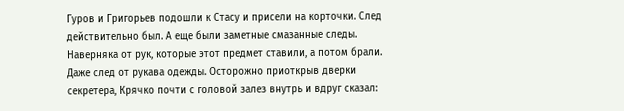Гуров и Григорьев подошли к Стасу и присели на корточки. След действительно был. А еще были заметные смазанные следы. Наверняка от рук, которые этот предмет ставили, а потом брали. Даже след от рукава одежды. Осторожно приоткрыв дверки секретера, Крячко почти с головой залез внутрь и вдруг сказал: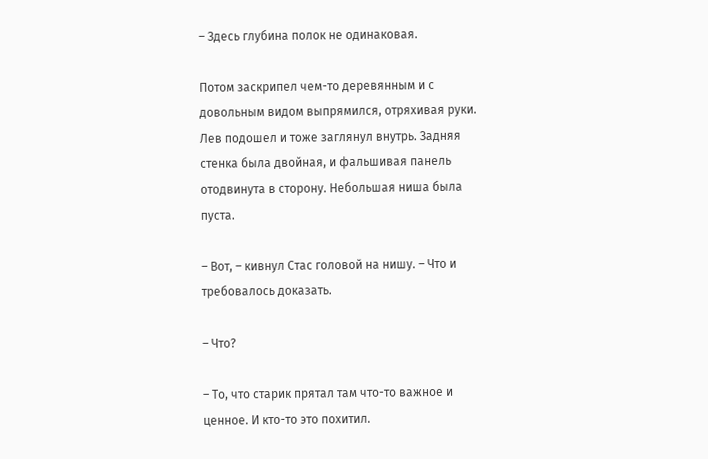– Здесь глубина полок не одинаковая.

Потом заскрипел чем-то деревянным и с довольным видом выпрямился, отряхивая руки. Лев подошел и тоже заглянул внутрь. Задняя стенка была двойная, и фальшивая панель отодвинута в сторону. Небольшая ниша была пуста.

– Вот, – кивнул Стас головой на нишу. – Что и требовалось доказать.

– Что?

– То, что старик прятал там что-то важное и ценное. И кто-то это похитил.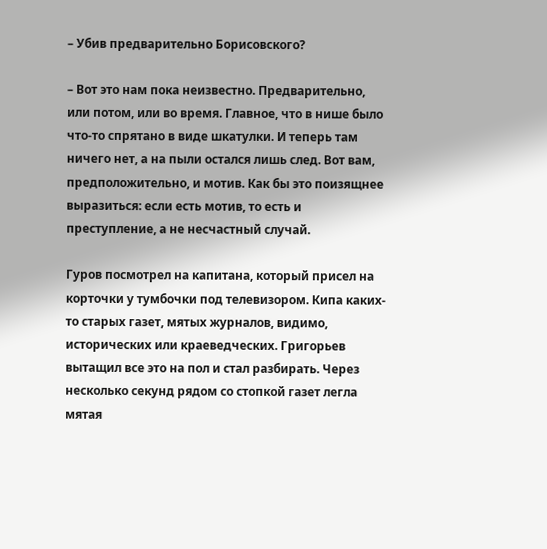– Убив предварительно Борисовского?

– Вот это нам пока неизвестно. Предварительно, или потом, или во время. Главное, что в нише было что-то спрятано в виде шкатулки. И теперь там ничего нет, а на пыли остался лишь след. Вот вам, предположительно, и мотив. Как бы это поизящнее выразиться: если есть мотив, то есть и преступление, а не несчастный случай.

Гуров посмотрел на капитана, который присел на корточки у тумбочки под телевизором. Кипа каких-то старых газет, мятых журналов, видимо, исторических или краеведческих. Григорьев вытащил все это на пол и стал разбирать. Через несколько секунд рядом со стопкой газет легла мятая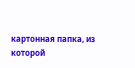картонная папка, из которой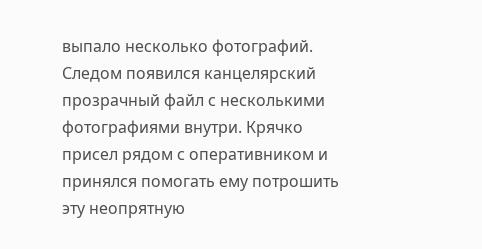выпало несколько фотографий. Следом появился канцелярский прозрачный файл с несколькими фотографиями внутри. Крячко присел рядом с оперативником и принялся помогать ему потрошить эту неопрятную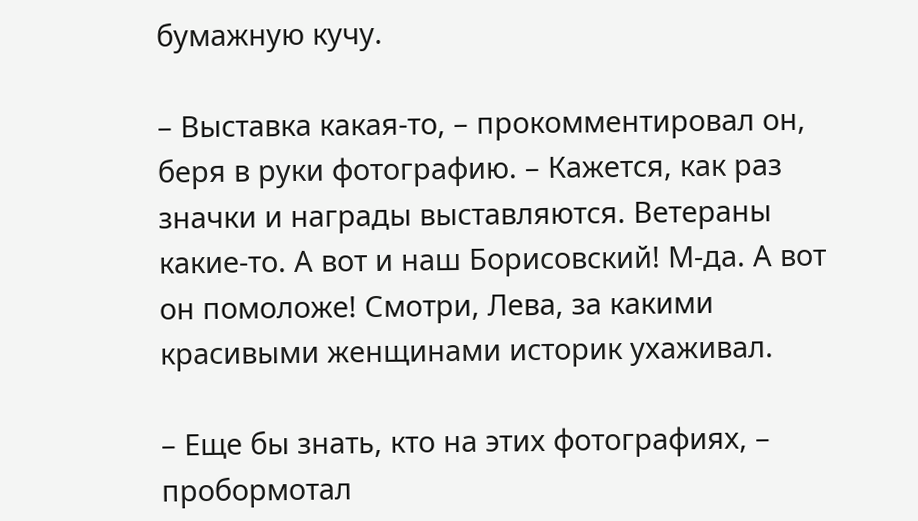бумажную кучу.

– Выставка какая-то, – прокомментировал он, беря в руки фотографию. – Кажется, как раз значки и награды выставляются. Ветераны какие-то. А вот и наш Борисовский! М-да. А вот он помоложе! Смотри, Лева, за какими красивыми женщинами историк ухаживал.

– Еще бы знать, кто на этих фотографиях, – пробормотал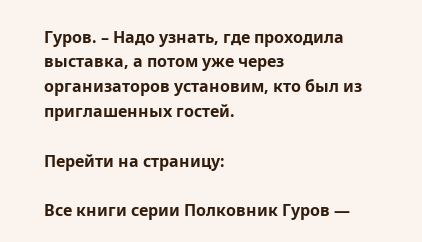Гуров. – Надо узнать, где проходила выставка, а потом уже через организаторов установим, кто был из приглашенных гостей.

Перейти на страницу:

Все книги серии Полковник Гуров —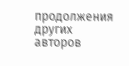продолжения других авторов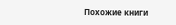Похожие книги